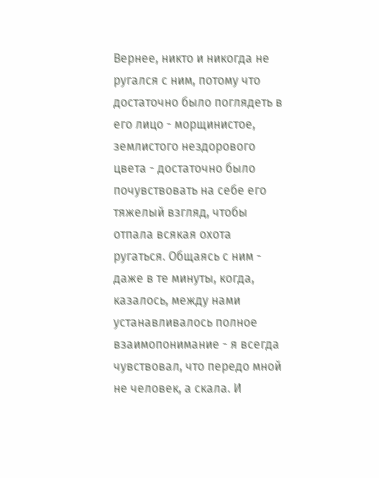Вернее, никто и никогда не ругался с ним, потому что достаточно было поглядеть в его лицо - морщинистое, землистого нездорового цвета - достаточно было почувствовать на себе его тяжелый взгляд, чтобы отпала всякая охота ругаться. Общаясь с ним - даже в те минуты, когда, казалось, между нами устанавливалось полное взаимопонимание - я всегда чувствовал, что передо мной не человек, а скала. И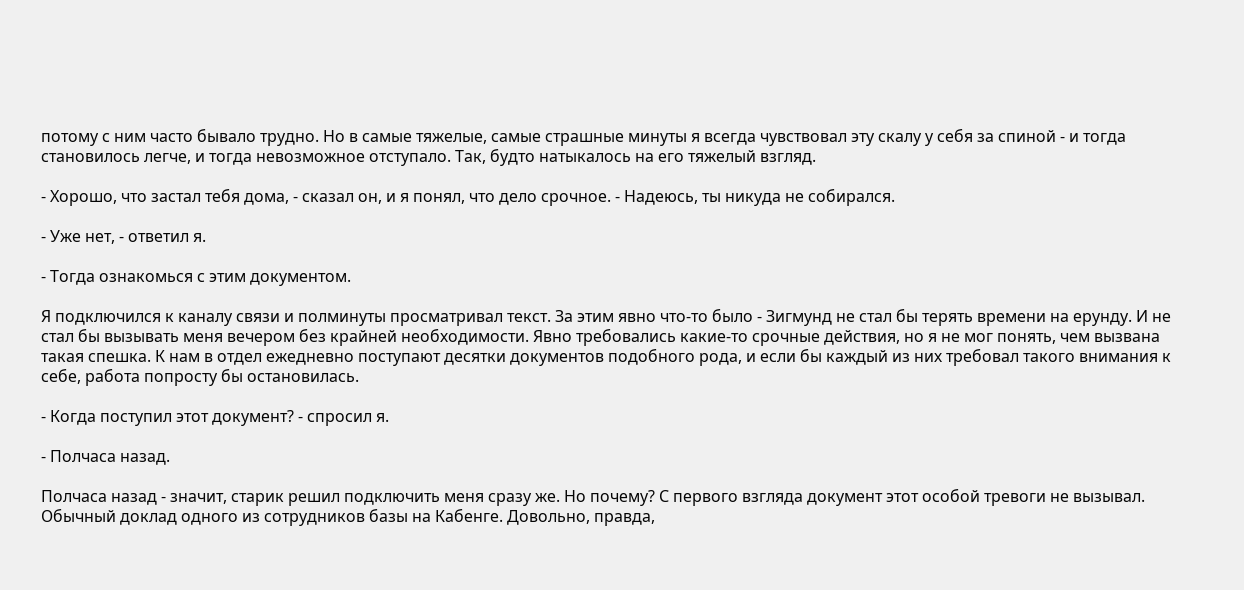потому с ним часто бывало трудно. Но в самые тяжелые, самые страшные минуты я всегда чувствовал эту скалу у себя за спиной - и тогда становилось легче, и тогда невозможное отступало. Так, будто натыкалось на его тяжелый взгляд.

- Хорошо, что застал тебя дома, - сказал он, и я понял, что дело срочное. - Надеюсь, ты никуда не собирался.

- Уже нет, - ответил я.

- Тогда ознакомься с этим документом.

Я подключился к каналу связи и полминуты просматривал текст. За этим явно что-то было - Зигмунд не стал бы терять времени на ерунду. И не стал бы вызывать меня вечером без крайней необходимости. Явно требовались какие-то срочные действия, но я не мог понять, чем вызвана такая спешка. К нам в отдел ежедневно поступают десятки документов подобного рода, и если бы каждый из них требовал такого внимания к себе, работа попросту бы остановилась.

- Когда поступил этот документ? - спросил я.

- Полчаса назад.

Полчаса назад - значит, старик решил подключить меня сразу же. Но почему? С первого взгляда документ этот особой тревоги не вызывал. Обычный доклад одного из сотрудников базы на Кабенге. Довольно, правда,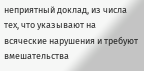неприятный доклад, из числа тех, что указывают на всяческие нарушения и требуют вмешательства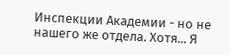Инспекции Академии - но не нашего же отдела. Хотя... Я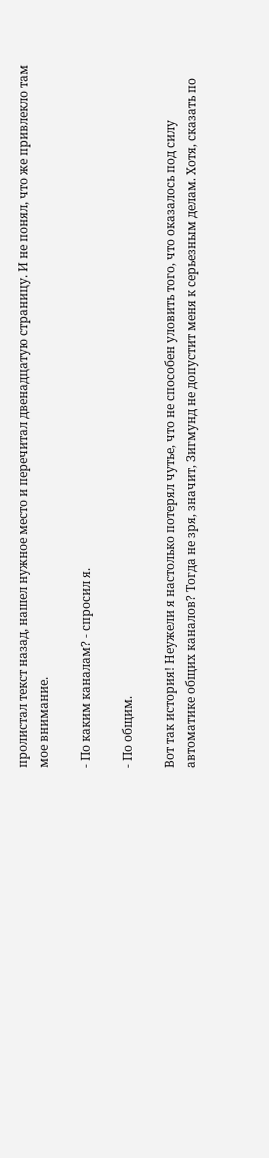пролистал текст назад, нашел нужное место и перечитал двенадцатую страницу. И не понял, что же привлекло там мое внимание.

- По каким каналам? - спросил я.

- По общим.

Вот так история! Неужели я настолько потерял чутье, что не способен уловить того, что оказалось под силу автоматике общих каналов? Тогда не зря, значит, Зигмунд не допустит меня к серьезным делам. Хотя, сказать по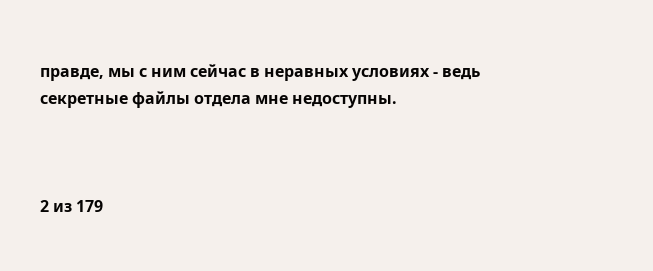правде, мы с ним сейчас в неравных условиях - ведь секретные файлы отдела мне недоступны.



2 из 179